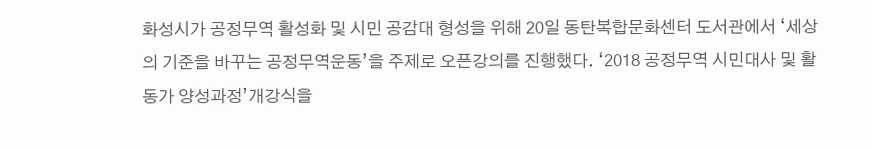화성시가 공정무역 활성화 및 시민 공감대 형성을 위해 20일 동탄복합문화센터 도서관에서 ‘세상의 기준을 바꾸는 공정무역운동’을 주제로 오픈강의를 진행했다. ‘2018 공정무역 시민대사 및 활동가 양성과정’개강식을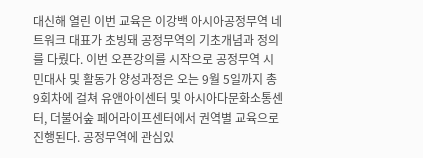대신해 열린 이번 교육은 이강백 아시아공정무역 네트워크 대표가 초빙돼 공정무역의 기초개념과 정의를 다뤘다. 이번 오픈강의를 시작으로 공정무역 시민대사 및 활동가 양성과정은 오는 9월 5일까지 총 9회차에 걸쳐 유앤아이센터 및 아시아다문화소통센터, 더불어숲 페어라이프센터에서 권역별 교육으로 진행된다. 공정무역에 관심있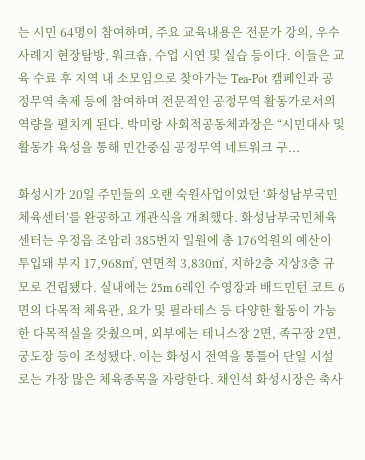는 시민 64명이 참여하며, 주요 교육내용은 전문가 강의, 우수사례지 현장탐방, 워크숍, 수업 시연 및 실습 등이다. 이들은 교육 수료 후 지역 내 소모임으로 찾아가는 Tea-Pot 캠페인과 공정무역 축제 등에 참여하며 전문적인 공정무역 활동가로서의 역량을 펼치게 된다. 박미랑 사회적공동체과장은 “시민대사 및 활동가 육성을 통해 민간중심 공정무역 네트워크 구...

화성시가 20일 주민들의 오랜 숙원사업이었던 ‘화성남부국민체육센터’를 완공하고 개관식을 개최했다. 화성남부국민체육센터는 우정읍 조암리 385번지 일원에 총 176억원의 예산이 투입돼 부지 17,968㎡, 연면적 3,830㎡, 지하2층 지상3층 규모로 건립됐다. 실내에는 25m 6레인 수영장과 배드민턴 코트 6면의 다목적 체육관, 요가 및 필라테스 등 다양한 활동이 가능한 다목적실을 갖췄으며, 외부에는 테니스장 2면, 족구장 2면, 궁도장 등이 조성됐다. 이는 화성시 전역을 통틀어 단일 시설로는 가장 많은 체육종목을 자랑한다. 채인석 화성시장은 축사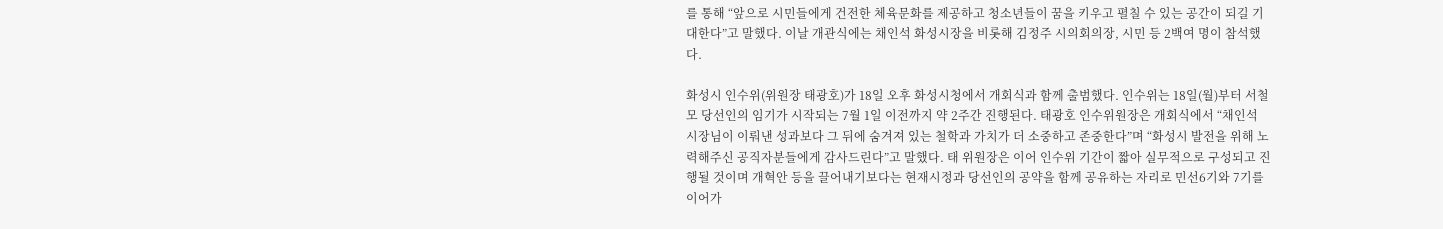를 통해 “앞으로 시민들에게 건전한 체육문화를 제공하고 청소년들이 꿈을 키우고 펼칠 수 있는 공간이 되길 기대한다”고 말했다. 이날 개관식에는 채인석 화성시장을 비롯해 김정주 시의회의장, 시민 등 2백여 명이 참석했다.

화성시 인수위(위원장 태광호)가 18일 오후 화성시청에서 개회식과 함께 출범했다. 인수위는 18일(월)부터 서철모 당선인의 임기가 시작되는 7월 1일 이전까지 약 2주간 진행된다. 태광호 인수위원장은 개회식에서 “채인석 시장님이 이뤄낸 성과보다 그 뒤에 숨겨져 있는 철학과 가치가 더 소중하고 존중한다”며 “화성시 발전을 위해 노력해주신 공직자분들에게 감사드린다”고 말했다. 태 위원장은 이어 인수위 기간이 짧아 실무적으로 구성되고 진행될 것이며 개혁안 등을 끌어내기보다는 현재시정과 당선인의 공약을 함께 공유하는 자리로 민선6기와 7기를 이어가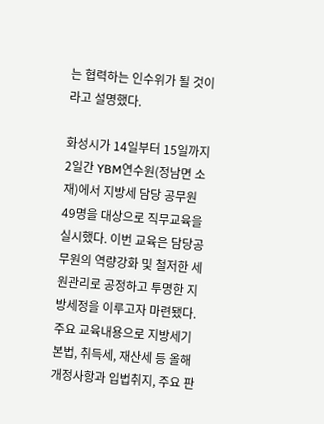는 협력하는 인수위가 될 것이라고 설명했다.

화성시가 14일부터 15일까지 2일간 YBM연수원(정남면 소재)에서 지방세 담당 공무원 49명을 대상으로 직무교육을 실시했다. 이번 교육은 담당공무원의 역량강화 및 철저한 세원관리로 공정하고 투명한 지방세정을 이루고자 마련됐다. 주요 교육내용으로 지방세기본법, 취득세, 재산세 등 올해 개정사항과 입법취지, 주요 판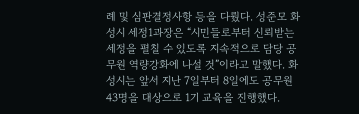례 및 심판결정사항 등을 다뤘다. 성준모 화성시 세정1과장은 “시민들로부터 신뢰받는 세정을 펼칠 수 있도록 지속적으로 담당 공무원 역량강화에 나설 것”이라고 말했다. 화성시는 앞서 지난 7일부터 8일에도 공무원 43명을 대상으로 1기 교육을 진행했다.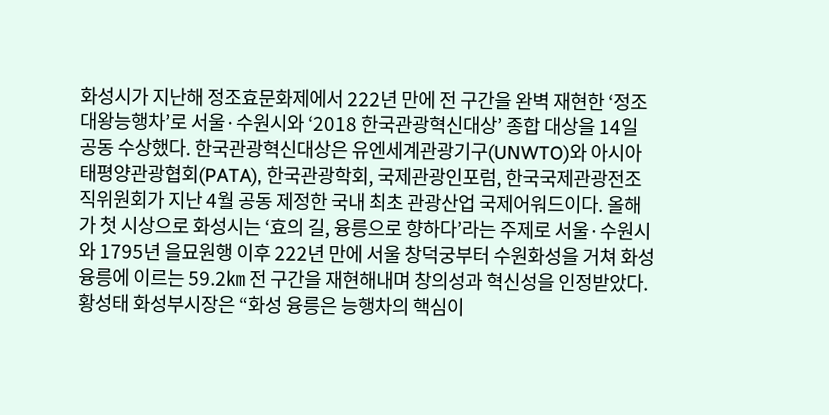화성시가 지난해 정조효문화제에서 222년 만에 전 구간을 완벽 재현한 ‘정조대왕능행차’로 서울·수원시와 ‘2018 한국관광혁신대상’ 종합 대상을 14일 공동 수상했다. 한국관광혁신대상은 유엔세계관광기구(UNWTO)와 아시아태평양관광협회(PATA), 한국관광학회, 국제관광인포럼, 한국국제관광전조직위원회가 지난 4월 공동 제정한 국내 최초 관광산업 국제어워드이다. 올해가 첫 시상으로 화성시는 ‘효의 길, 융릉으로 향하다’라는 주제로 서울·수원시와 1795년 을묘원행 이후 222년 만에 서울 창덕궁부터 수원화성을 거쳐 화성 융릉에 이르는 59.2㎞ 전 구간을 재현해내며 창의성과 혁신성을 인정받았다. 황성태 화성부시장은 “화성 융릉은 능행차의 핵심이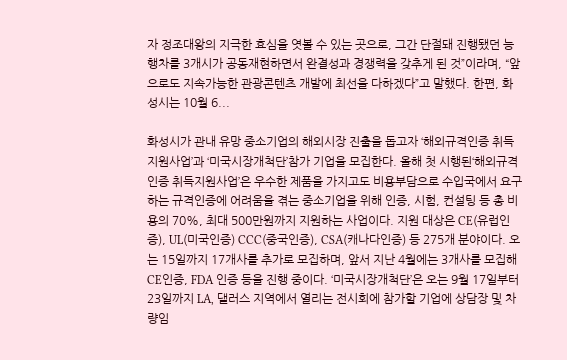자 정조대왕의 지극한 효심을 엿볼 수 있는 곳으로, 그간 단절돼 진행됐던 능행차를 3개시가 공동재현하면서 완결성과 경쟁력을 갖추게 된 것”이라며, “앞으로도 지속가능한 관광콘텐츠 개발에 최선을 다하겠다”고 말했다. 한편, 화성시는 10월 6...

화성시가 관내 유망 중소기업의 해외시장 진출을 돕고자 ‘해외규격인증 취득지원사업’과 ‘미국시장개척단’참가 기업을 모집한다. 올해 첫 시행된‘해외규격인증 취득지원사업’은 우수한 제품을 가지고도 비용부담으로 수입국에서 요구하는 규격인증에 어려움을 겪는 중소기업을 위해 인증, 시험, 컨설팅 등 총 비용의 70%, 최대 500만원까지 지원하는 사업이다. 지원 대상은 CE(유럽인증), UL(미국인증) CCC(중국인증), CSA(캐나다인증) 등 275개 분야이다. 오는 15일까지 17개사를 추가로 모집하며, 앞서 지난 4월에는 3개사를 모집해 CE인증, FDA 인증 등을 진행 중이다. ‘미국시장개척단’은 오는 9월 17일부터 23일까지 LA, 댈러스 지역에서 열리는 전시회에 참가할 기업에 상담장 및 차량임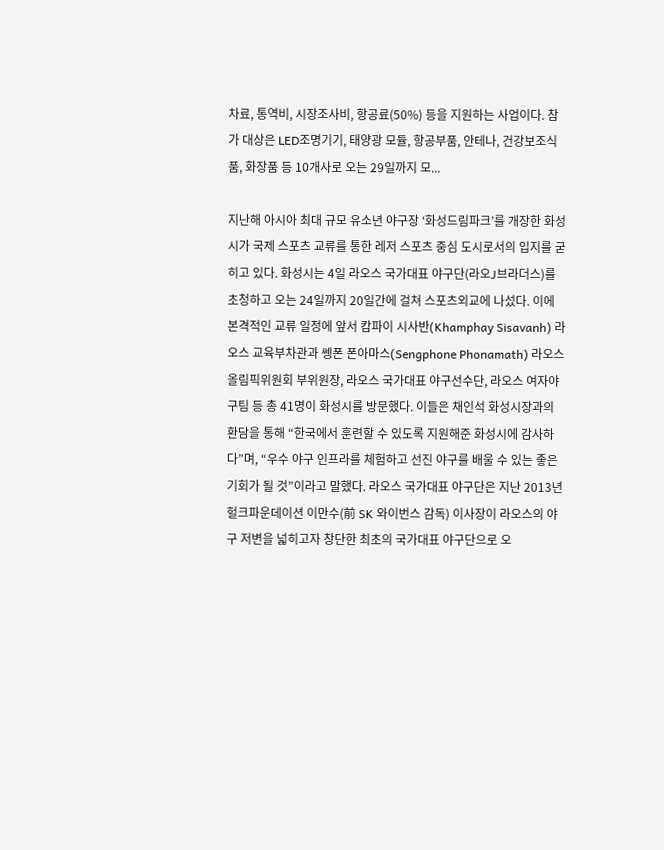차료, 통역비, 시장조사비, 항공료(50%) 등을 지원하는 사업이다. 참가 대상은 LED조명기기, 태양광 모듈, 항공부품, 안테나, 건강보조식품, 화장품 등 10개사로 오는 29일까지 모...

지난해 아시아 최대 규모 유소년 야구장 ‘화성드림파크’를 개장한 화성시가 국제 스포츠 교류를 통한 레저 스포츠 중심 도시로서의 입지를 굳히고 있다. 화성시는 4일 라오스 국가대표 야구단(라오J브라더스)를 초청하고 오는 24일까지 20일간에 걸쳐 스포츠외교에 나섰다. 이에 본격적인 교류 일정에 앞서 캄파이 시사반(Khamphay Sisavanh) 라오스 교육부차관과 쎙폰 폰아마스(Sengphone Phonamath) 라오스 올림픽위원회 부위원장, 라오스 국가대표 야구선수단, 라오스 여자야구팀 등 총 41명이 화성시를 방문했다. 이들은 채인석 화성시장과의 환담을 통해 “한국에서 훈련할 수 있도록 지원해준 화성시에 감사하다”며, “우수 야구 인프라를 체험하고 선진 야구를 배울 수 있는 좋은 기회가 될 것”이라고 말했다. 라오스 국가대표 야구단은 지난 2013년 헐크파운데이션 이만수(前 SK 와이번스 감독) 이사장이 라오스의 야구 저변을 넓히고자 창단한 최초의 국가대표 야구단으로 오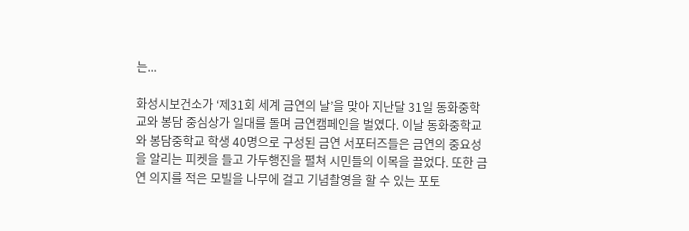는...

화성시보건소가 ‘제31회 세계 금연의 날’을 맞아 지난달 31일 동화중학교와 봉담 중심상가 일대를 돌며 금연캠페인을 벌였다. 이날 동화중학교와 봉담중학교 학생 40명으로 구성된 금연 서포터즈들은 금연의 중요성을 알리는 피켓을 들고 가두행진을 펼쳐 시민들의 이목을 끌었다. 또한 금연 의지를 적은 모빌을 나무에 걸고 기념촬영을 할 수 있는 포토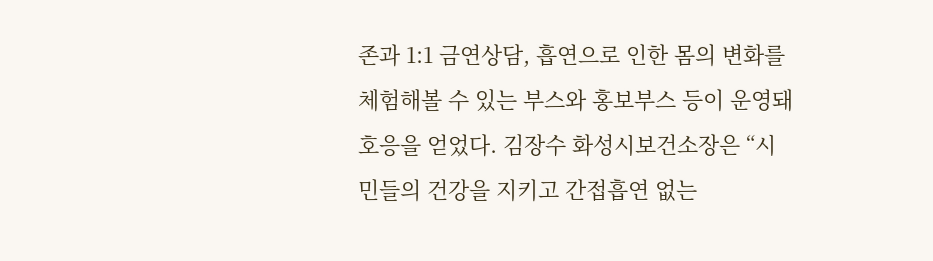존과 1:1 금연상담, 흡연으로 인한 몸의 변화를 체험해볼 수 있는 부스와 홍보부스 등이 운영돼 호응을 얻었다. 김장수 화성시보건소장은 “시민들의 건강을 지키고 간접흡연 없는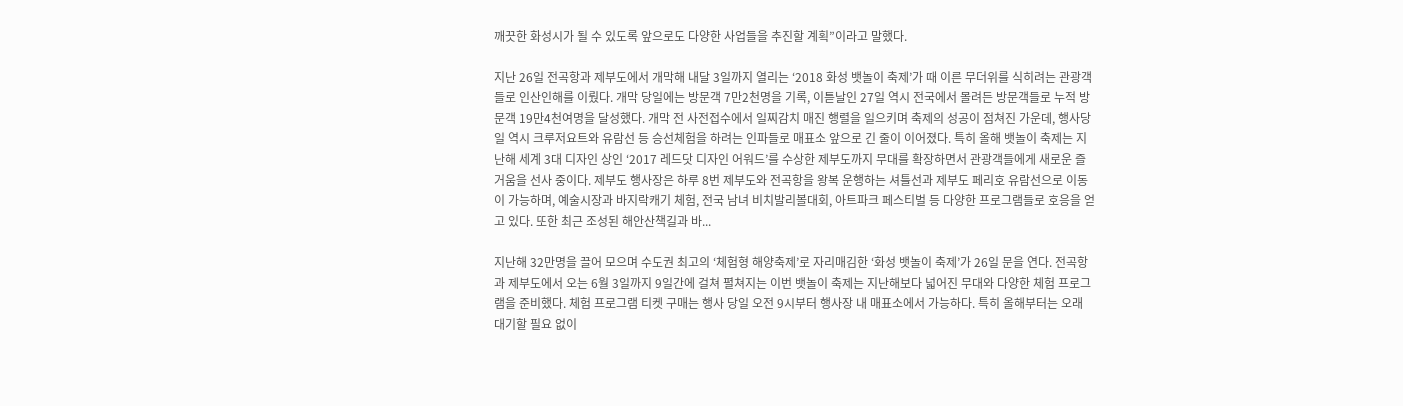깨끗한 화성시가 될 수 있도록 앞으로도 다양한 사업들을 추진할 계획”이라고 말했다.

지난 26일 전곡항과 제부도에서 개막해 내달 3일까지 열리는 ‘2018 화성 뱃놀이 축제’가 때 이른 무더위를 식히려는 관광객들로 인산인해를 이뤘다. 개막 당일에는 방문객 7만2천명을 기록, 이튿날인 27일 역시 전국에서 몰려든 방문객들로 누적 방문객 19만4천여명을 달성했다. 개막 전 사전접수에서 일찌감치 매진 행렬을 일으키며 축제의 성공이 점쳐진 가운데, 행사당일 역시 크루저요트와 유람선 등 승선체험을 하려는 인파들로 매표소 앞으로 긴 줄이 이어졌다. 특히 올해 뱃놀이 축제는 지난해 세계 3대 디자인 상인 ‘2017 레드닷 디자인 어워드’를 수상한 제부도까지 무대를 확장하면서 관광객들에게 새로운 즐거움을 선사 중이다. 제부도 행사장은 하루 8번 제부도와 전곡항을 왕복 운행하는 셔틀선과 제부도 페리호 유람선으로 이동이 가능하며, 예술시장과 바지락캐기 체험, 전국 남녀 비치발리볼대회, 아트파크 페스티벌 등 다양한 프로그램들로 호응을 얻고 있다. 또한 최근 조성된 해안산책길과 바...

지난해 32만명을 끌어 모으며 수도권 최고의 ‘체험형 해양축제’로 자리매김한 ‘화성 뱃놀이 축제’가 26일 문을 연다. 전곡항과 제부도에서 오는 6월 3일까지 9일간에 걸쳐 펼쳐지는 이번 뱃놀이 축제는 지난해보다 넓어진 무대와 다양한 체험 프로그램을 준비했다. 체험 프로그램 티켓 구매는 행사 당일 오전 9시부터 행사장 내 매표소에서 가능하다. 특히 올해부터는 오래 대기할 필요 없이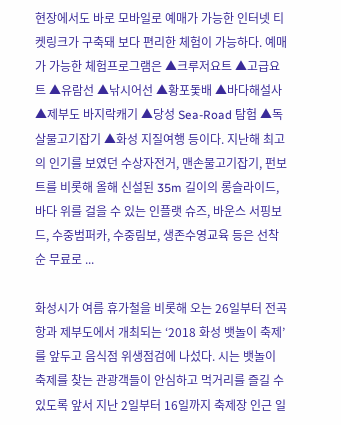현장에서도 바로 모바일로 예매가 가능한 인터넷 티켓링크가 구축돼 보다 편리한 체험이 가능하다. 예매가 가능한 체험프로그램은 ▲크루저요트 ▲고급요트 ▲유람선 ▲낚시어선 ▲황포돛배 ▲바다해설사 ▲제부도 바지락캐기 ▲당성 Sea-Road 탐험 ▲독살물고기잡기 ▲화성 지질여행 등이다. 지난해 최고의 인기를 보였던 수상자전거, 맨손물고기잡기, 펀보트를 비롯해 올해 신설된 35m 길이의 롱슬라이드, 바다 위를 걸을 수 있는 인플랫 슈즈, 바운스 서핑보드, 수중범퍼카, 수중림보, 생존수영교육 등은 선착순 무료로 ...

화성시가 여름 휴가철을 비롯해 오는 26일부터 전곡항과 제부도에서 개최되는 ‘2018 화성 뱃놀이 축제’를 앞두고 음식점 위생점검에 나섰다. 시는 뱃놀이 축제를 찾는 관광객들이 안심하고 먹거리를 즐길 수 있도록 앞서 지난 2일부터 16일까지 축제장 인근 일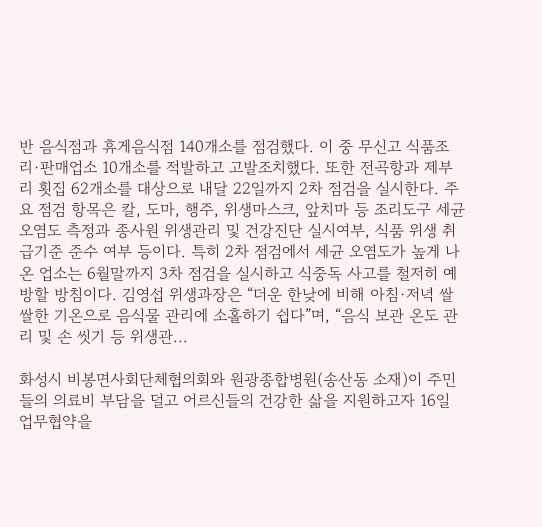반 음식점과 휴게음식점 140개소를 점검했다. 이 중 무신고 식품조리·판매업소 10개소를 적발하고 고발조치했다. 또한 전곡항과 제부리 횟집 62개소를 대상으로 내달 22일까지 2차 점검을 실시한다. 주요 점검 항목은 칼, 도마, 행주, 위생마스크, 앞치마 등 조리도구 세균 오염도 측정과 종사원 위생관리 및 건강진단 실시여부, 식품 위생 취급기준 준수 여부 등이다. 특히 2차 점검에서 세균 오염도가 높게 나온 업소는 6월말까지 3차 점검을 실시하고 식중독 사고를 철저히 예방할 방침이다. 김영섭 위생과장은 “더운 한낮에 비해 아침·저녁 쌀쌀한 기온으로 음식물 관리에 소홀하기 쉽다”며, “음식 보관 온도 관리 및 손 씻기 등 위생관...

화성시 비봉면사회단체협의회와 원광종합병원(송산동 소재)이 주민들의 의료비 부담을 덜고 어르신들의 건강한 삶을 지원하고자 16일 업무협약을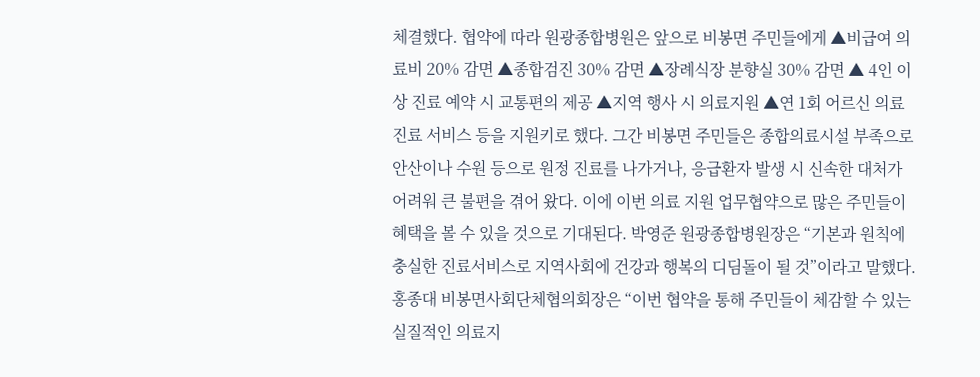체결했다. 협약에 따라 원광종합병원은 앞으로 비봉면 주민들에게 ▲비급여 의료비 20% 감면 ▲종합검진 30% 감면 ▲장례식장 분향실 30% 감면 ▲ 4인 이상 진료 예약 시 교통편의 제공 ▲지역 행사 시 의료지원 ▲연 1회 어르신 의료진료 서비스 등을 지원키로 했다. 그간 비봉면 주민들은 종합의료시설 부족으로 안산이나 수원 등으로 원정 진료를 나가거나, 응급환자 발생 시 신속한 대처가 어려워 큰 불편을 겪어 왔다. 이에 이번 의료 지원 업무협약으로 많은 주민들이 혜택을 볼 수 있을 것으로 기대된다. 박영준 원광종합병원장은 “기본과 원칙에 충실한 진료서비스로 지역사회에 건강과 행복의 디딤돌이 될 것”이라고 말했다. 홍종대 비봉면사회단체협의회장은 “이번 협약을 통해 주민들이 체감할 수 있는 실질적인 의료지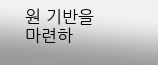원 기반을 마련하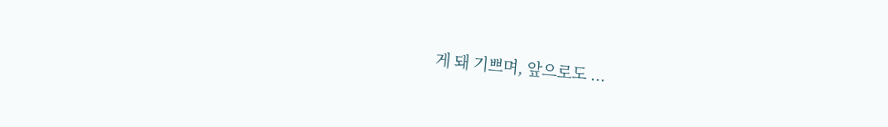게 돼 기쁘며, 앞으로도 ...